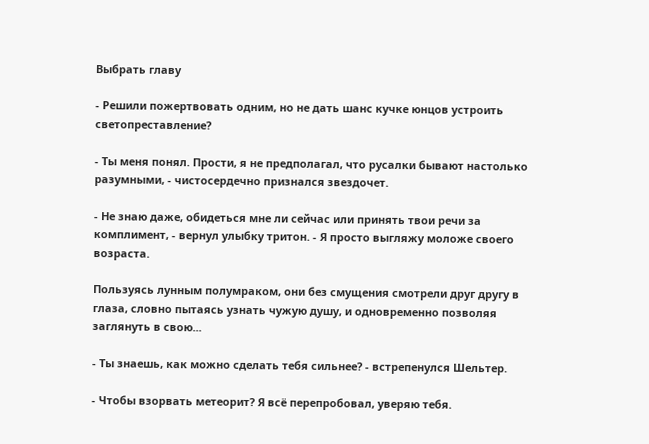Выбрать главу

- Решили пожертвовать одним, но не дать шанс кучке юнцов устроить светопреставление?

- Ты меня понял. Прости, я не предполагал, что русалки бывают настолько разумными, - чистосердечно признался звездочет.

- Не знаю даже, обидеться мне ли сейчас или принять твои речи за комплимент, - вернул улыбку тритон. - Я просто выгляжу моложе своего возраста.

Пользуясь лунным полумраком, они без смущения смотрели друг другу в глаза, словно пытаясь узнать чужую душу, и одновременно позволяя заглянуть в свою...

- Ты знаешь, как можно сделать тебя сильнее? - встрепенулся Шельтер.

- Чтобы взорвать метеорит? Я всё перепробовал, уверяю тебя.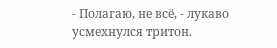- Полагаю, не всё, - лукаво усмехнулся тритон.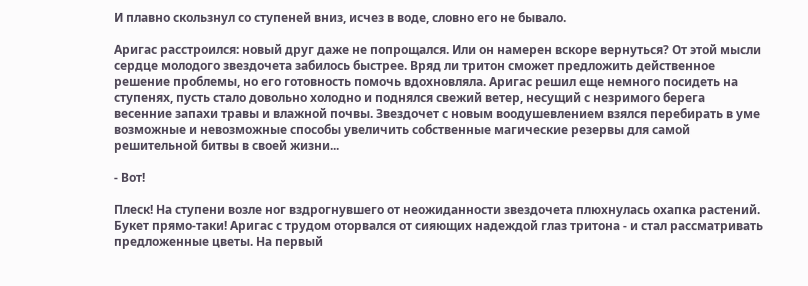И плавно скользнул со ступеней вниз, исчез в воде, словно его не бывало.

Аригас расстроился: новый друг даже не попрощался. Или он намерен вскоре вернуться? От этой мысли сердце молодого звездочета забилось быстрее. Вряд ли тритон сможет предложить действенное решение проблемы, но его готовность помочь вдохновляла. Аригас решил еще немного посидеть на ступенях, пусть стало довольно холодно и поднялся свежий ветер, несущий с незримого берега весенние запахи травы и влажной почвы. Звездочет с новым воодушевлением взялся перебирать в уме возможные и невозможные способы увеличить собственные магические резервы для самой решительной битвы в своей жизни...

- Вот!

Плеск! На ступени возле ног вздрогнувшего от неожиданности звездочета плюхнулась охапка растений. Букет прямо-таки! Аригас с трудом оторвался от сияющих надеждой глаз тритона - и стал рассматривать предложенные цветы. На первый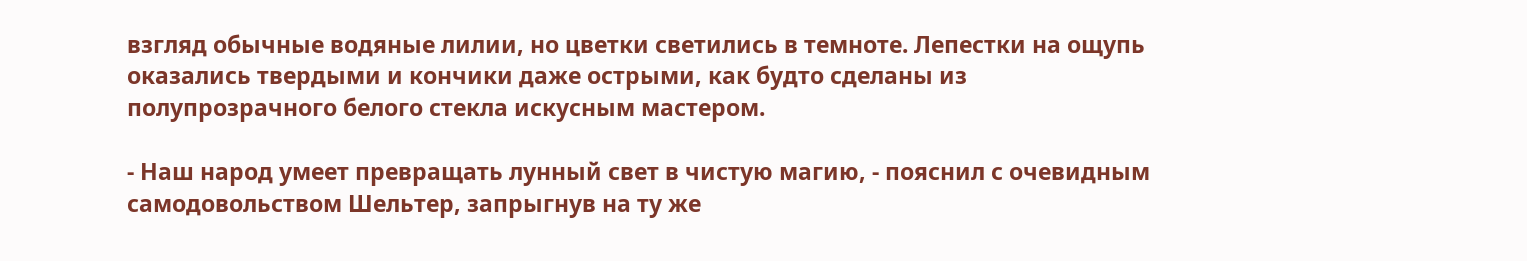взгляд обычные водяные лилии, но цветки светились в темноте. Лепестки на ощупь оказались твердыми и кончики даже острыми, как будто сделаны из полупрозрачного белого стекла искусным мастером.

- Наш народ умеет превращать лунный свет в чистую магию, - пояснил с очевидным самодовольством Шельтер, запрыгнув на ту же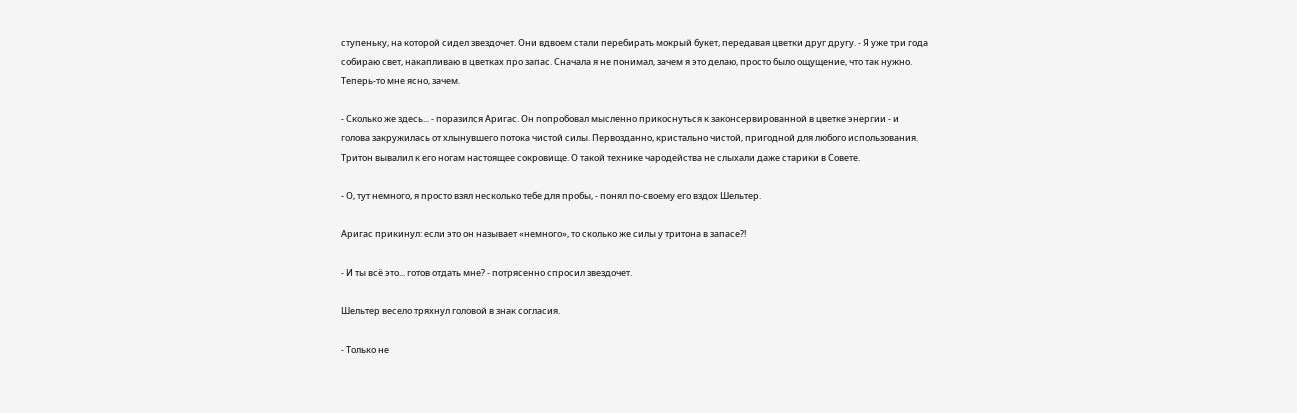ступеньку, на которой сидел звездочет. Они вдвоем стали перебирать мокрый букет, передавая цветки друг другу. - Я уже три года собираю свет, накапливаю в цветках про запас. Сначала я не понимал, зачем я это делаю, просто было ощущение, что так нужно. Теперь-то мне ясно, зачем.

- Сколько же здесь... - поразился Аригас. Он попробовал мысленно прикоснуться к законсервированной в цветке энергии - и голова закружилась от хлынувшего потока чистой силы. Первозданно, кристально чистой, пригодной для любого использования. Тритон вывалил к его ногам настоящее сокровище. О такой технике чародейства не слыхали даже старики в Совете.

- О, тут немного, я просто взял несколько тебе для пробы, - понял по-своему его вздох Шельтер.

Аригас прикинул: если это он называет «немного», то сколько же силы у тритона в запасе?!

- И ты всё это... готов отдать мне? - потрясенно спросил звездочет.

Шельтер весело тряхнул головой в знак согласия.

- Только не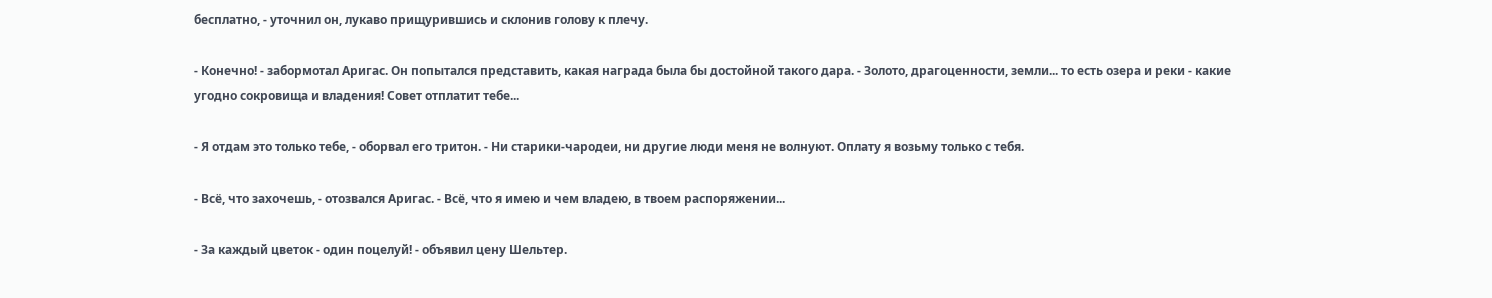бесплатно, - уточнил он, лукаво прищурившись и склонив голову к плечу.

- Конечно! - забормотал Аригас. Он попытался представить, какая награда была бы достойной такого дара. - Золото, драгоценности, земли... то есть озера и реки - какие угодно сокровища и владения! Совет отплатит тебе...

- Я отдам это только тебе, - оборвал его тритон. - Ни старики-чародеи, ни другие люди меня не волнуют. Оплату я возьму только с тебя.

- Всё, что захочешь, - отозвался Аригас. - Всё, что я имею и чем владею, в твоем распоряжении...

- За каждый цветок - один поцелуй! - объявил цену Шельтер.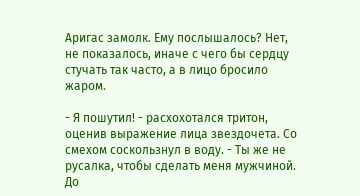Аригас замолк. Ему послышалось? Нет, не показалось, иначе с чего бы сердцу стучать так часто, а в лицо бросило жаром.

- Я пошутил! - расхохотался тритон, оценив выражение лица звездочета. Со смехом соскользнул в воду. - Ты же не русалка, чтобы сделать меня мужчиной. До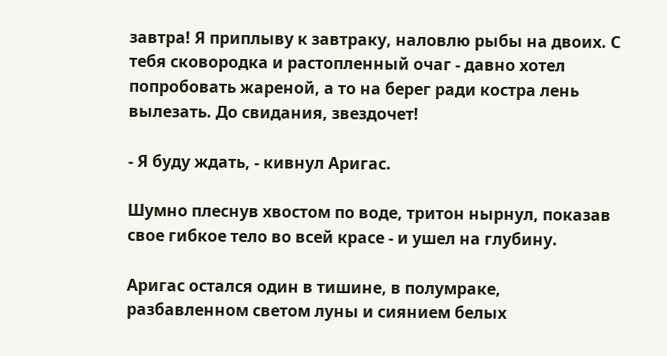завтра! Я приплыву к завтраку, наловлю рыбы на двоих. С тебя сковородка и растопленный очаг - давно хотел попробовать жареной, а то на берег ради костра лень вылезать. До свидания, звездочет!

- Я буду ждать, - кивнул Аригас.

Шумно плеснув хвостом по воде, тритон нырнул, показав свое гибкое тело во всей красе - и ушел на глубину.

Аригас остался один в тишине, в полумраке, разбавленном светом луны и сиянием белых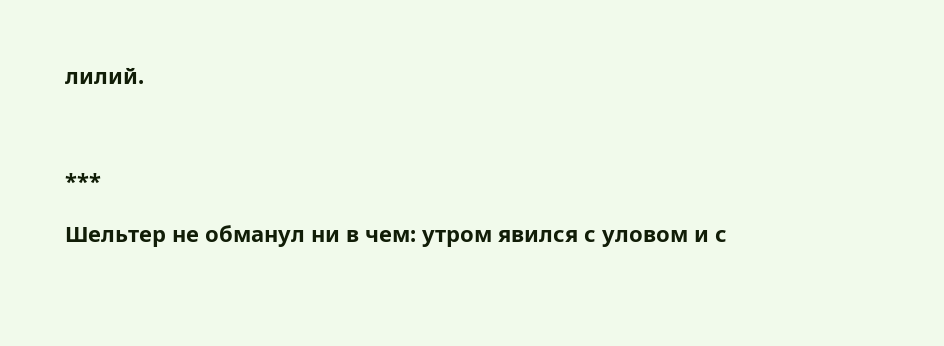лилий.



***

Шельтер не обманул ни в чем: утром явился с уловом и с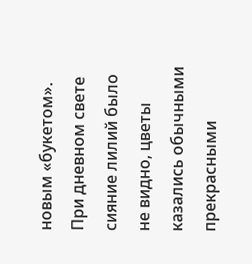новым «букетом». При дневном свете сияние лилий было не видно, цветы казались обычными прекрасными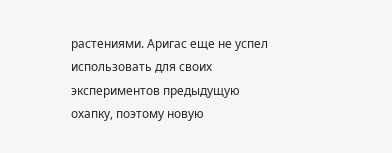растениями. Аригас еще не успел использовать для своих экспериментов предыдущую охапку, поэтому новую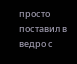просто поставил в ведро с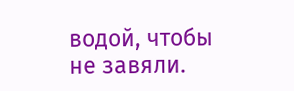водой, чтобы не завяли.